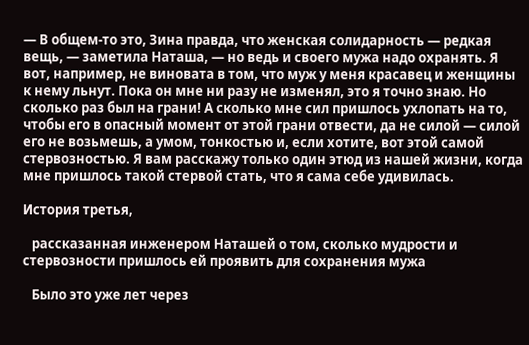— В общем-то это, Зина правда, что женская солидарность — редкая вещь, — заметила Наташа, — но ведь и своего мужа надо охранять. Я вот, например, не виновата в том, что муж у меня красавец и женщины к нему льнут. Пока он мне ни разу не изменял, это я точно знаю. Но сколько раз был на грани! А сколько мне сил пришлось ухлопать на то, чтобы его в опасный момент от этой грани отвести, да не силой — силой его не возьмешь, а умом, тонкостью и, если хотите, вот этой самой стервозностью. Я вам расскажу только один этюд из нашей жизни, когда мне пришлось такой стервой стать, что я сама себе удивилась.

История третья,

   рассказанная инженером Наташей о том, сколько мудрости и стервозности пришлось ей проявить для сохранения мужа

   Было это уже лет через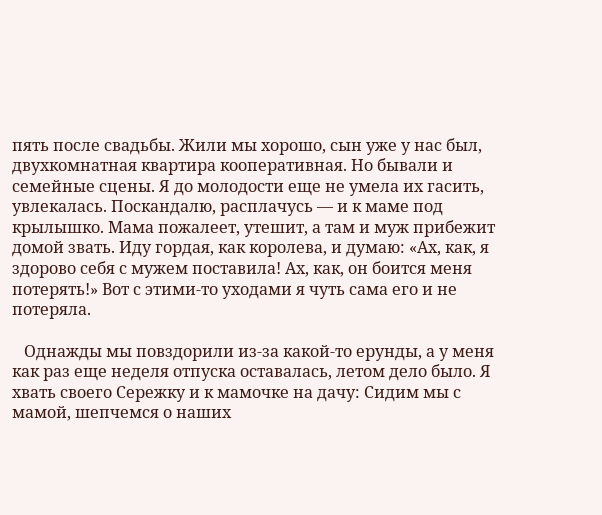пять после свадьбы. Жили мы хорошо, сын уже у нас был, двухкомнатная квартира кооперативная. Но бывали и семейные сцены. Я до молодости еще не умела их гасить, увлекалась. Поскандалю, расплачусь — и к маме под крылышко. Мама пожалеет, утешит, а там и муж прибежит домой звать. Иду гордая, как королева, и думаю: «Ах, как, я здорово себя с мужем поставила! Ах, как, он боится меня потерять!» Вот с этими-то уходами я чуть сама его и не потеряла.

   Однажды мы повздорили из-за какой-то ерунды, а у меня как раз еще неделя отпуска оставалась, летом дело было. Я хвать своего Сережку и к мамочке на дачу: Сидим мы с мамой, шепчемся о наших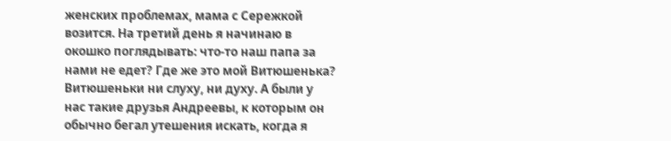женских проблемах, мама с Сережкой возится. На третий день я начинаю в окошко поглядывать: что-то наш папа за нами не едет? Где же это мой Витюшенька? Витюшеньки ни слуху, ни духу. А были у нас такие друзья Андреевы, к которым он обычно бегал утешения искать, когда я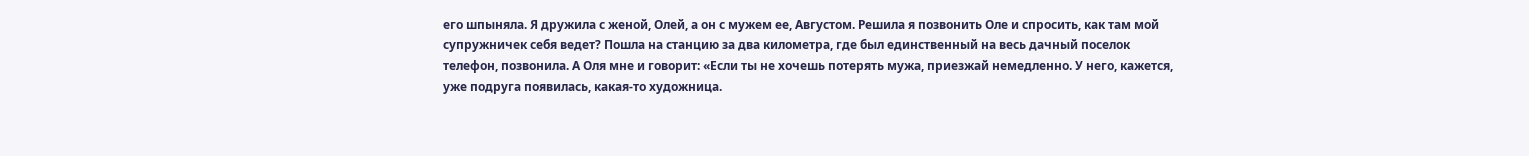его шпыняла. Я дружила с женой, Олей, а он с мужем ее, Августом. Решила я позвонить Оле и спросить, как там мой супружничек себя ведет? Пошла на станцию за два километра, где был единственный на весь дачный поселок телефон, позвонила. А Оля мне и говорит: «Если ты не хочешь потерять мужа, приезжай немедленно. У него, кажется, уже подруга появилась, какая-то художница.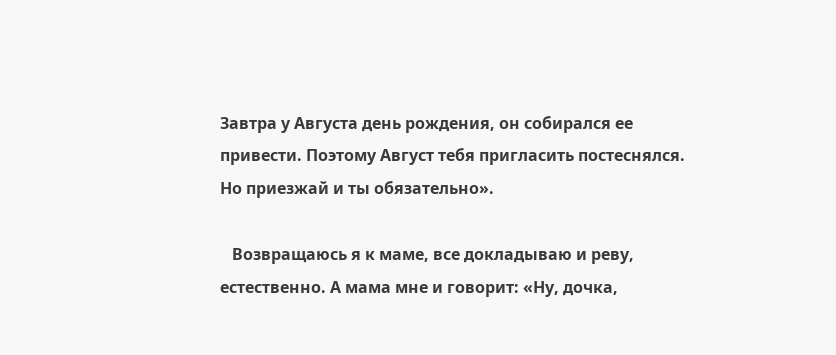Завтра у Августа день рождения, он собирался ее привести. Поэтому Август тебя пригласить постеснялся. Но приезжай и ты обязательно».

   Возвращаюсь я к маме, все докладываю и реву, естественно. А мама мне и говорит: «Ну, дочка,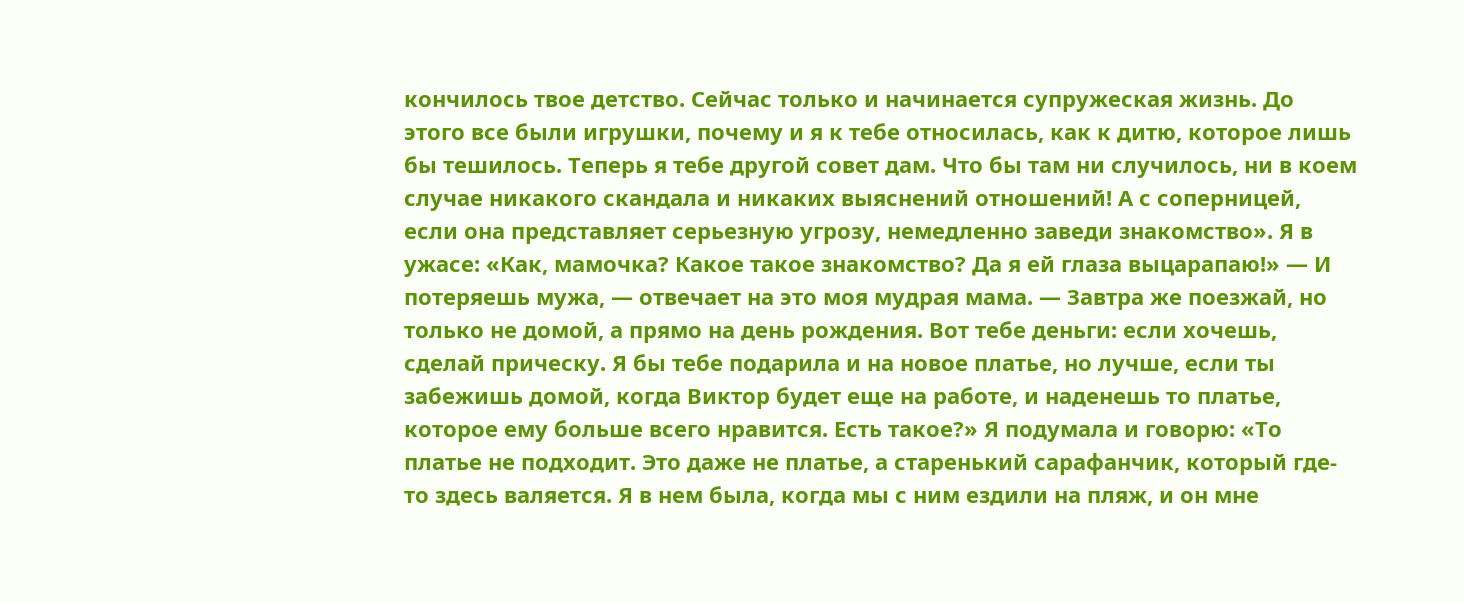кончилось твое детство. Сейчас только и начинается супружеская жизнь. До этого все были игрушки, почему и я к тебе относилась, как к дитю, которое лишь бы тешилось. Теперь я тебе другой совет дам. Что бы там ни случилось, ни в коем случае никакого скандала и никаких выяснений отношений! А с соперницей, если она представляет серьезную угрозу, немедленно заведи знакомство». Я в ужасе: «Как, мамочка? Какое такое знакомство? Да я ей глаза выцарапаю!» — И потеряешь мужа, — отвечает на это моя мудрая мама. — Завтра же поезжай, но только не домой, а прямо на день рождения. Вот тебе деньги: если хочешь, сделай прическу. Я бы тебе подарила и на новое платье, но лучше, если ты забежишь домой, когда Виктор будет еще на работе, и наденешь то платье, которое ему больше всего нравится. Есть такое?» Я подумала и говорю: «То платье не подходит. Это даже не платье, а старенький сарафанчик, который где-то здесь валяется. Я в нем была, когда мы с ним ездили на пляж, и он мне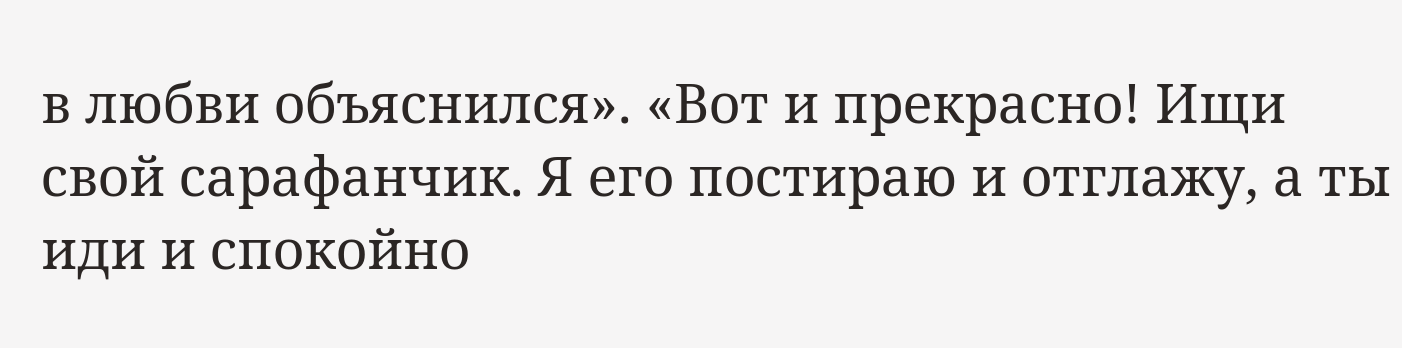в любви объяснился». «Вот и прекрасно! Ищи свой сарафанчик. Я его постираю и отглажу, а ты иди и спокойно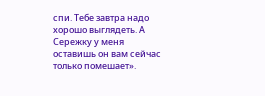спи. Тебе завтра надо хорошо выглядеть. А Сережку у меня оставишь он вам сейчас только помешает».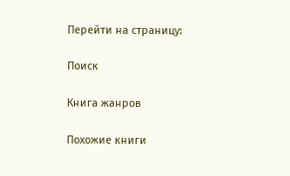Перейти на страницу:

Поиск

Книга жанров

Похожие книги